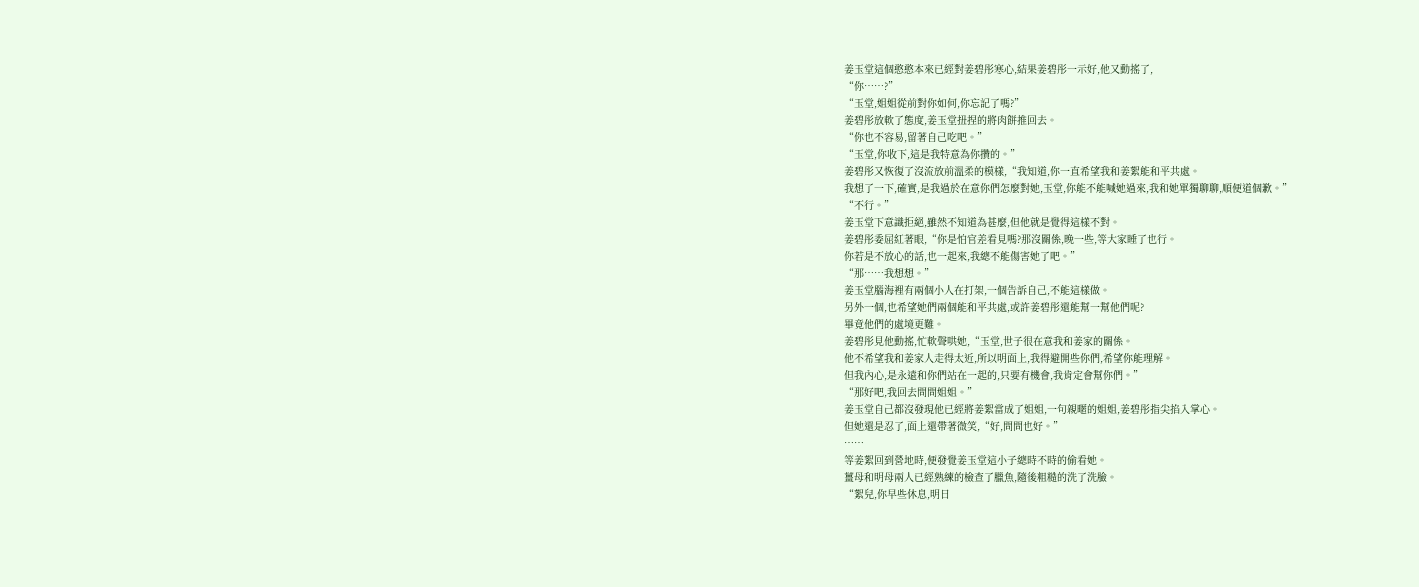姜玉堂這個憨憨本來已經對姜碧彤寒心,結果姜碧彤一示好,他又動搖了,
“你……?”
“玉堂,姐姐從前對你如何,你忘記了嗎?”
姜碧彤放軟了態度,姜玉堂扭捏的將肉餅推回去。
“你也不容易,留著自己吃吧。”
“玉堂,你收下,這是我特意為你攢的。”
姜碧彤又恢復了沒流放前溫柔的模樣,“我知道,你一直希望我和姜絮能和平共處。
我想了一下,確實,是我過於在意你們怎麼對她,玉堂,你能不能喊她過來,我和她單獨聊聊,順便道個歉。”
“不行。”
姜玉堂下意識拒絕,雖然不知道為甚麼,但他就是覺得這樣不對。
姜碧彤委屈紅著眼,“你是怕官差看見嗎?那沒關係,晚一些,等大家睡了也行。
你若是不放心的話,也一起來,我總不能傷害她了吧。”
“那……我想想。”
姜玉堂腦海裡有兩個小人在打架,一個告訴自己,不能這樣做。
另外一個,也希望她們兩個能和平共處,或許姜碧彤還能幫一幫他們呢?
畢竟他們的處境更難。
姜碧彤見他動搖,忙軟聲哄她,“玉堂,世子很在意我和姜家的關係。
他不希望我和姜家人走得太近,所以明面上,我得避開些你們,希望你能理解。
但我內心,是永遠和你們站在一起的,只要有機會,我肯定會幫你們。”
“那好吧,我回去問問姐姐。”
姜玉堂自己都沒發現他已經將姜絮當成了姐姐,一句親暱的姐姐,姜碧彤指尖掐入掌心。
但她還是忍了,面上還帶著微笑,“好,問問也好。”
……
等姜絮回到營地時,便發覺姜玉堂這小子總時不時的偷看她。
薑母和明母兩人已經熟練的檢查了臘魚,隨後粗糙的洗了洗臉。
“絮兒,你早些休息,明日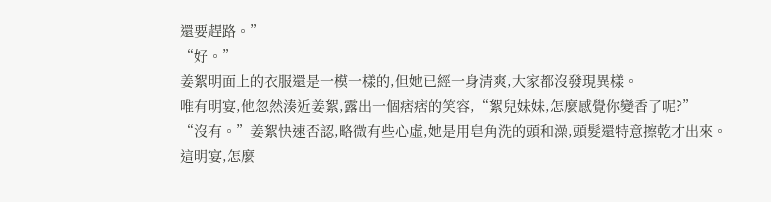還要趕路。”
“好。”
姜絮明面上的衣服還是一模一樣的,但她已經一身清爽,大家都沒發現異樣。
唯有明宴,他忽然湊近姜絮,露出一個痞痞的笑容,“絮兒妹妹,怎麼感覺你變香了呢?”
“沒有。”姜絮快速否認,略微有些心虛,她是用皂角洗的頭和澡,頭髮還特意擦乾才出來。
這明宴,怎麼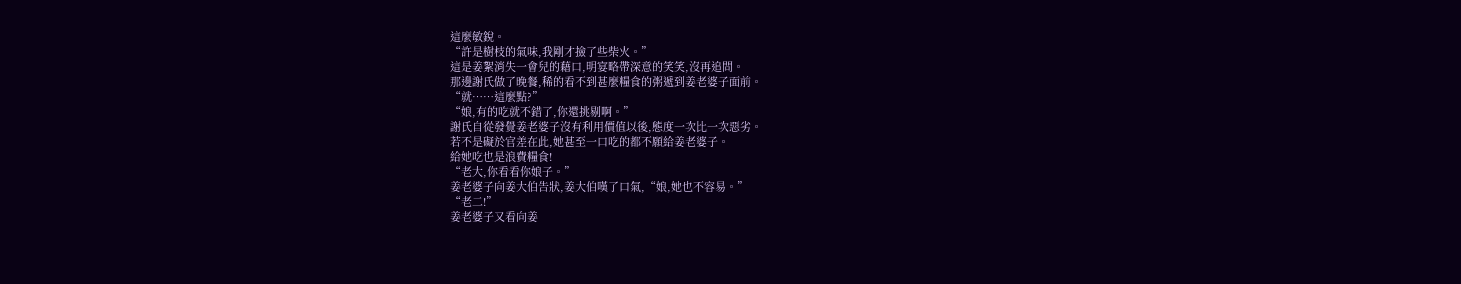這麼敏銳。
“許是樹枝的氣味,我剛才撿了些柴火。”
這是姜絮消失一會兒的藉口,明宴略帶深意的笑笑,沒再追問。
那邊謝氏做了晚餐,稀的看不到甚麼糧食的粥遞到姜老婆子面前。
“就……這麼點?”
“娘,有的吃就不錯了,你還挑剔啊。”
謝氏自從發覺姜老婆子沒有利用價值以後,態度一次比一次惡劣。
若不是礙於官差在此,她甚至一口吃的都不願給姜老婆子。
給她吃也是浪費糧食!
“老大,你看看你娘子。”
姜老婆子向姜大伯告狀,姜大伯嘆了口氣,“娘,她也不容易。”
“老二!”
姜老婆子又看向姜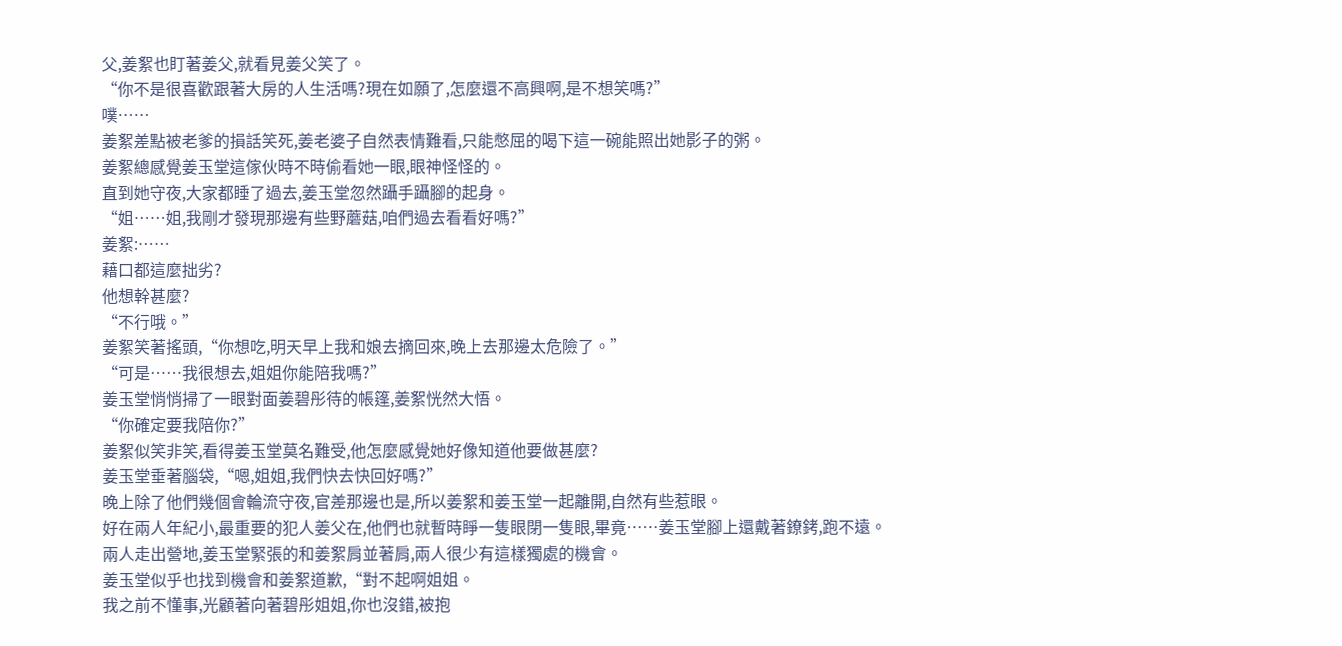父,姜絮也盯著姜父,就看見姜父笑了。
“你不是很喜歡跟著大房的人生活嗎?現在如願了,怎麼還不高興啊,是不想笑嗎?”
噗……
姜絮差點被老爹的損話笑死,姜老婆子自然表情難看,只能憋屈的喝下這一碗能照出她影子的粥。
姜絮總感覺姜玉堂這傢伙時不時偷看她一眼,眼神怪怪的。
直到她守夜,大家都睡了過去,姜玉堂忽然躡手躡腳的起身。
“姐……姐,我剛才發現那邊有些野蘑菇,咱們過去看看好嗎?”
姜絮:……
藉口都這麼拙劣?
他想幹甚麼?
“不行哦。”
姜絮笑著搖頭,“你想吃,明天早上我和娘去摘回來,晚上去那邊太危險了。”
“可是……我很想去,姐姐你能陪我嗎?”
姜玉堂悄悄掃了一眼對面姜碧彤待的帳篷,姜絮恍然大悟。
“你確定要我陪你?”
姜絮似笑非笑,看得姜玉堂莫名難受,他怎麼感覺她好像知道他要做甚麼?
姜玉堂垂著腦袋,“嗯,姐姐,我們快去快回好嗎?”
晚上除了他們幾個會輪流守夜,官差那邊也是,所以姜絮和姜玉堂一起離開,自然有些惹眼。
好在兩人年紀小,最重要的犯人姜父在,他們也就暫時睜一隻眼閉一隻眼,畢竟……姜玉堂腳上還戴著鐐銬,跑不遠。
兩人走出營地,姜玉堂緊張的和姜絮肩並著肩,兩人很少有這樣獨處的機會。
姜玉堂似乎也找到機會和姜絮道歉,“對不起啊姐姐。
我之前不懂事,光顧著向著碧彤姐姐,你也沒錯,被抱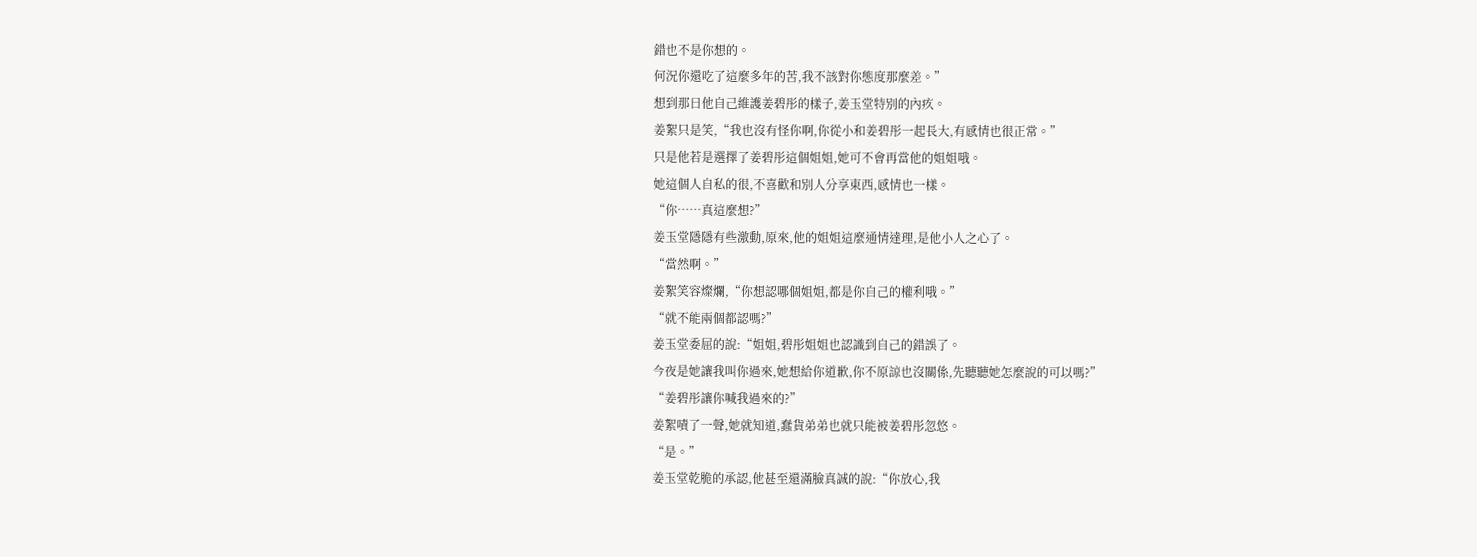錯也不是你想的。
何況你還吃了這麼多年的苦,我不該對你態度那麼差。”
想到那日他自己維護姜碧彤的樣子,姜玉堂特別的內疚。
姜絮只是笑,“我也沒有怪你啊,你從小和姜碧彤一起長大,有感情也很正常。”
只是他若是選擇了姜碧彤這個姐姐,她可不會再當他的姐姐哦。
她這個人自私的很,不喜歡和別人分享東西,感情也一樣。
“你……真這麼想?”
姜玉堂隱隱有些激動,原來,他的姐姐這麼通情達理,是他小人之心了。
“當然啊。”
姜絮笑容燦爛,“你想認哪個姐姐,都是你自己的權利哦。”
“就不能兩個都認嗎?”
姜玉堂委屈的說:“姐姐,碧彤姐姐也認識到自己的錯誤了。
今夜是她讓我叫你過來,她想給你道歉,你不原諒也沒關係,先聽聽她怎麼說的可以嗎?”
“姜碧彤讓你喊我過來的?”
姜絮嘖了一聲,她就知道,蠢貨弟弟也就只能被姜碧彤忽悠。
“是。”
姜玉堂乾脆的承認,他甚至還滿臉真誠的說:“你放心,我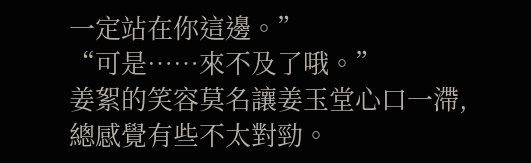一定站在你這邊。”
“可是……來不及了哦。”
姜絮的笑容莫名讓姜玉堂心口一滯,總感覺有些不太對勁。